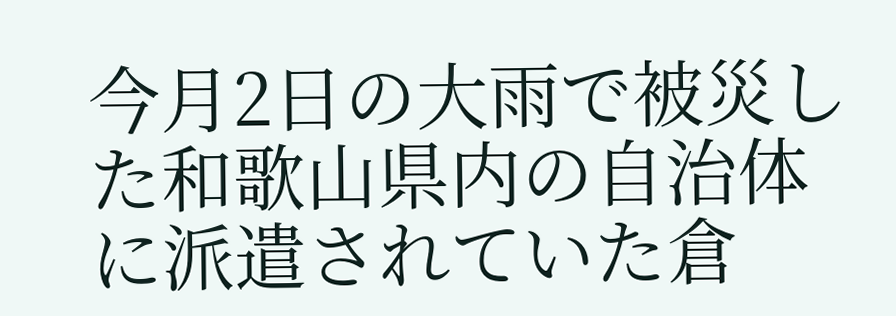今月2日の大雨で被災した和歌山県内の自治体に派遣されていた倉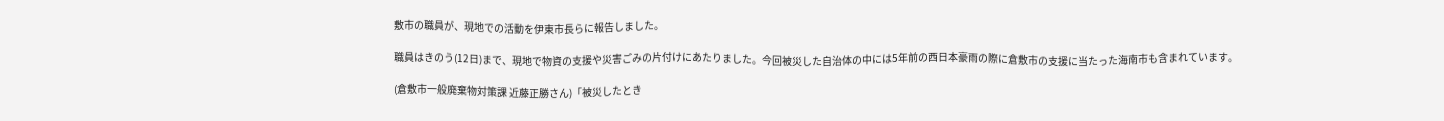敷市の職員が、現地での活動を伊東市長らに報告しました。

職員はきのう(12日)まで、現地で物資の支援や災害ごみの片付けにあたりました。今回被災した自治体の中には5年前の西日本豪雨の際に倉敷市の支援に当たった海南市も含まれています。

(倉敷市一般廃棄物対策課 近藤正勝さん)「被災したとき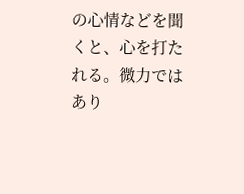の心情などを聞くと、心を打たれる。微力ではあり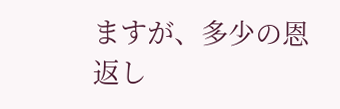ますが、多少の恩返し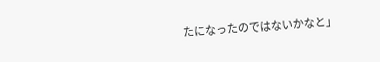たになったのではないかなと」